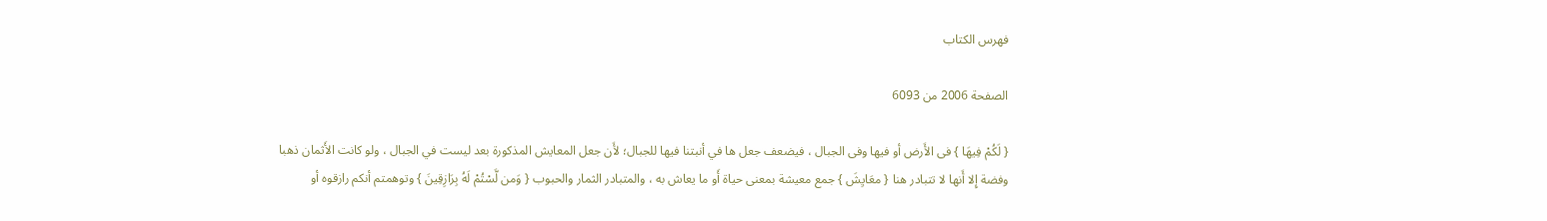فهرس الكتاب

الصفحة 2006 من 6093

{ لَكُمْ فِيهَا } فى الأَرض أو فيها وفى الجبال ، فيضعف جعل ها في أنبتنا فيها للجبال؛ لأَن جعل المعايش المذكورة بعد ليست في الجبال ، ولو كانت الأَثمان ذهبا وفضة إِلا أَنها لا تتبادر هنا { معَايِشَ } جمع معيشة بمعنى حياة أَو ما يعاش به ، والمتبادر الثمار والحبوب { وَمن لَّسْتُمْ لَهُ بِرَازِقِينَ } وتوهمتم أنكم رازقوه أو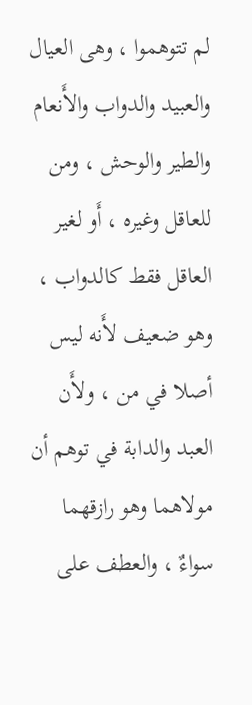لم تتوهموا ، وهى العيال والعبيد والدواب والأَنعام والطير والوحش ، ومن للعاقل وغيره ، أَو لغير العاقل فقط كالدواب ، وهو ضعيف لأَنه ليس أصلا في من ، ولأَن العبد والدابة في توهم أن مولاهما وهو رازقهما سواءٌ ، والعطف على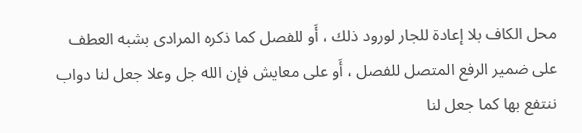محل الكاف بلا إعادة للجار لورود ذلك ، أَو للفصل كما ذكره المرادى بشبه العطف على ضمير الرفع المتصل للفصل ، أَو على معايش فإن الله جل وعلا جعل لنا دواب ننتفع بها كما جعل لنا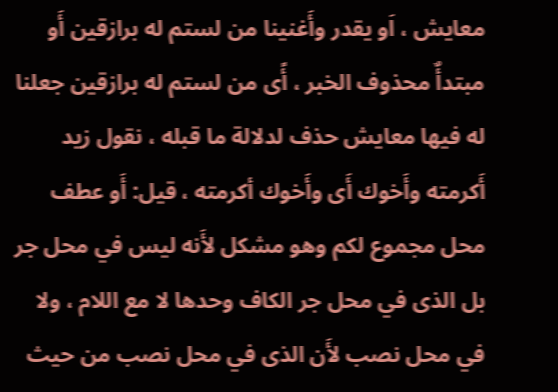معايش ، اَو يقدر وأَغنينا من لستم له برازقين أَو مبتدأٌ محذوف الخبر ، أًى من لستم له برازقين جعلنا له فيها معايش حذف لدلالة ما قبله ، نقول زيد أَكرمته وأَخوك أَى وأَخوك أكرمته ، قيل: أَو عطف محل مجموع لكم وهو مشكل لأَنه ليس في محل جر بل الذى في محل جر الكاف وحدها لا مع اللام ، ولا في محل نصب لأَن الذى في محل نصب من حيث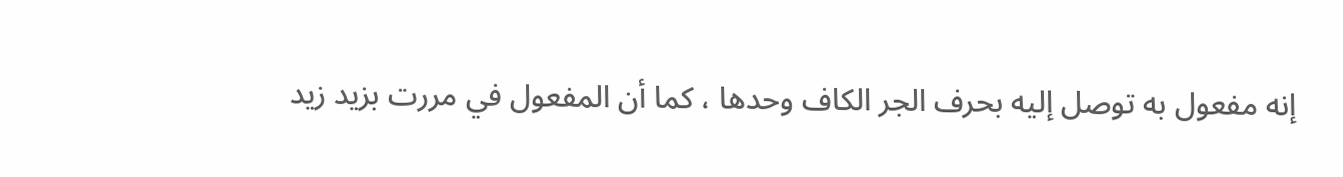إنه مفعول به توصل إليه بحرف الجر الكاف وحدها ، كما أن المفعول في مررت بزيد زيد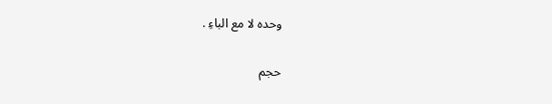وحده لا مع الباءِ .

حجم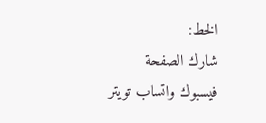الخط:
شارك الصفحة
فيسبوك واتساب تويتر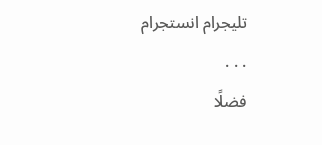تليجرام انستجرام
. . .
فضلًا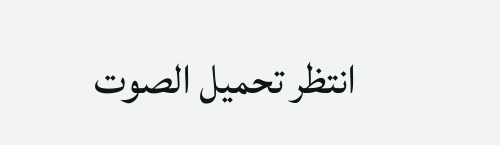انتظر تحميل الصوت